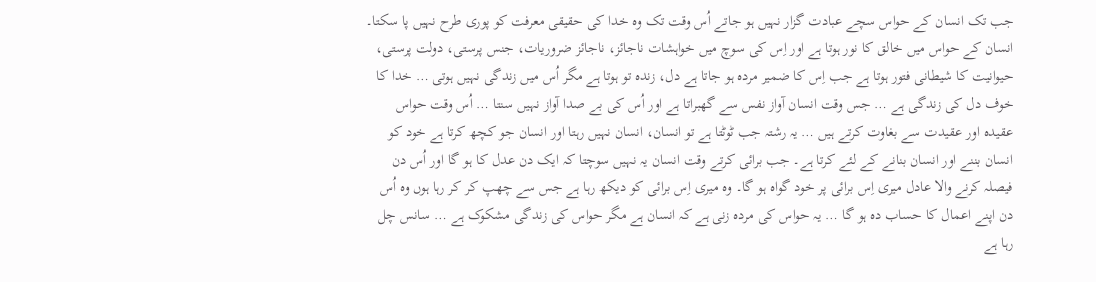جب تک انسان کے حواس سچے عبادت گزار نہیں ہو جاتے اُس وقت تک وہ خدا کی حقیقی معرفت کو پوری طرح نہیں پا سکتا۔ انسان کے حواس میں خالق کا نور ہوتا ہے اور اِس کی سوچ میں خواہشات ناجائز، ناجائز ضروریات، جنس پرستی، دولت پرستی، حیوانیت کا شیطانی فتور ہوتا ہے جب اِس کا ضمیر مردہ ہو جاتا ہے دل، زندہ تو ہوتا ہے مگر اُس میں زندگی نہیں ہوتی … خدا کا خوف دل کی زندگی ہے … جس وقت انسان آواز نفس سے گھبراتا ہے اور اُس کی بے صدا آواز نہیں سنتا … اُس وقت حواس عقیدہ اور عقیدت سے بغاوت کرتے ہیں … یہ رشتہ جب ٹوٹتا ہے تو انسان، انسان نہیں رہتا اور انسان جو کچھ کرتا ہے خود کو انسان بننے اور انسان بنانے کے لئے کرتا ہے۔ جب برائی کرتے وقت انسان یہ نہیں سوچتا کہ ایک دن عدل کا ہو گا اور اُس دن فیصلہ کرنے والا عادل میری اِس برائی پر خود گواہ ہو گا۔ وہ میری اِس برائی کو دیکھ رہا ہے جس سے چھپ کر کر رہا ہوں وہ اُس دن اپنے اعمال کا حساب دہ ہو گا … یہ حواس کی مردہ زنی ہے کہ انسان ہے مگر حواس کی زندگی مشکوک ہے … سانس چل رہا ہے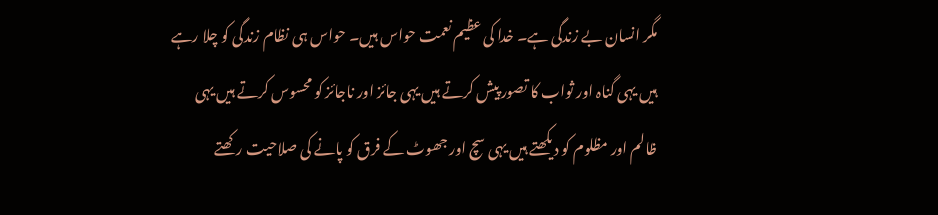مگر انسان بے زندگی ہے۔ خدا کی عظیم نعمت حواس ہیں۔ حواس ہی نظام زندگی کو چلا رہے ہیں یہی گناہ اور ثواب کا تصور پیش کرتے ہیں یہی جائز اور ناجائز کو محسوس کرتے ہیں یہی ظالم اور مظلوم کو دیکھتے ہیں یہی سچ اور جھوٹ کے فرق کو پانے کی صلاحیت رکھتے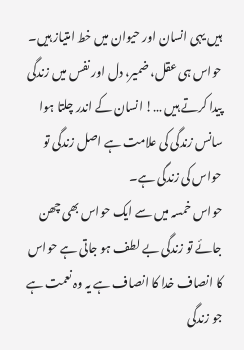ہیں یہی انسان اور حیوان میں خط امتیاز ہیں۔ حواس ہی عقل، ضمیر، دل اور نفس میں زندگی پیدا کرتے ہیں …! انسان کے اندر چلتا ہوا سانس زندگی کی علامت ہے اصل زندگی تو حواس کی زندگی ہے۔
حواس خمسہ میں سے ایک حواس بھی چھن جائے تو زندگی بے لطف ہو جاتی ہے حواس کا انصاف خدا کا انصاف ہے یہ وہ نعمت ہے جو زندگی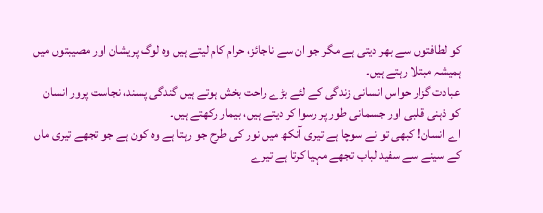کو لطافتوں سے بھر دیتی ہے مگر جو ان سے ناجائز، حرام کام لیتے ہیں وہ لوگ پریشان اور مصیبتوں میں ہمیشہ مبتلا رہتے ہیں۔
عبادت گزار حواس انسانی زندگی کے لئے بڑے راحت بخش ہوتے ہیں گندگی پسند، نجاست پرور انسان کو ذہنی قلبی اور جسمانی طور پر رسوا کر دیتے ہیں، بیمار رکھتے ہیں۔
اے انسان! کبھی تو نے سوچا ہے تیری آنکھ میں نور کی طرح جو رہتا ہے وہ کون ہے جو تجھے تیری ماں کے سینے سے سفید لباب تجھے مہیا کرتا ہے تیرے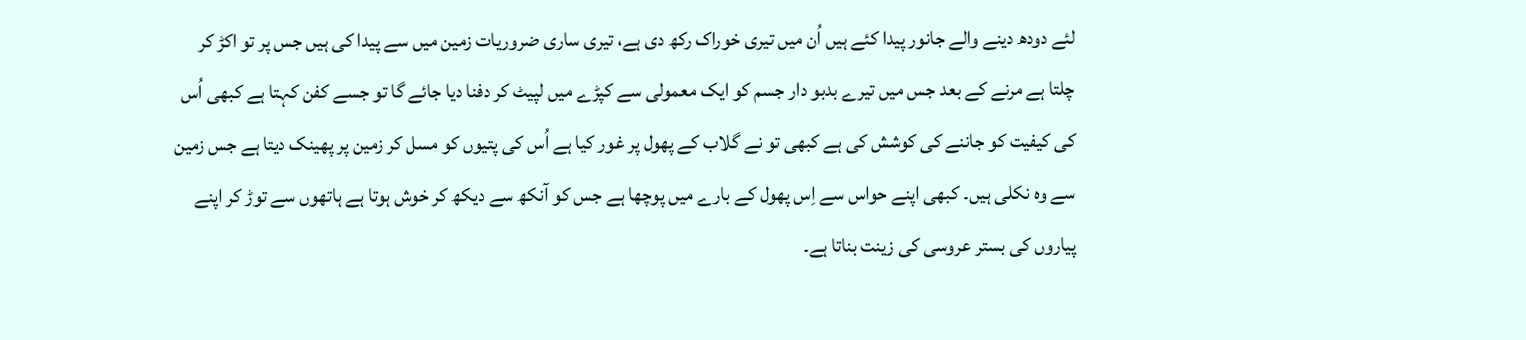لئے دودھ دینے والے جانور پیدا کئے ہیں اُن میں تیری خوراک رکھ دی ہے، تیری ساری ضروریات زمین میں سے پیدا کی ہیں جس پر تو اکڑ کر چلتا ہے مرنے کے بعد جس میں تیرے بدبو دار جسم کو ایک معمولی سے کپڑے میں لپیٹ کر دفنا دیا جائے گا تو جسے کفن کہتا ہے کبھی اُس کی کیفیت کو جاننے کی کوشش کی ہے کبھی تو نے گلاب کے پھول پر غور کیا ہے اُس کی پتیوں کو مسل کر زمین پر پھینک دیتا ہے جس زمین سے وہ نکلی ہیں۔ کبھی اپنے حواس سے اِس پھول کے بارے میں پوچھا ہے جس کو آنکھ سے دیکھ کر خوش ہوتا ہے ہاتھوں سے توڑ کر اپنے پیاروں کی بستر عروسی کی زینت بناتا ہے۔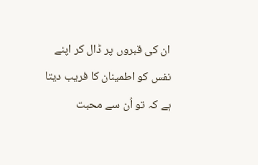ان کی قبروں پر ڈال کر اپنے نفس کو اطمینان کا فریب دیتا ہے کہ تو اُن سے محبت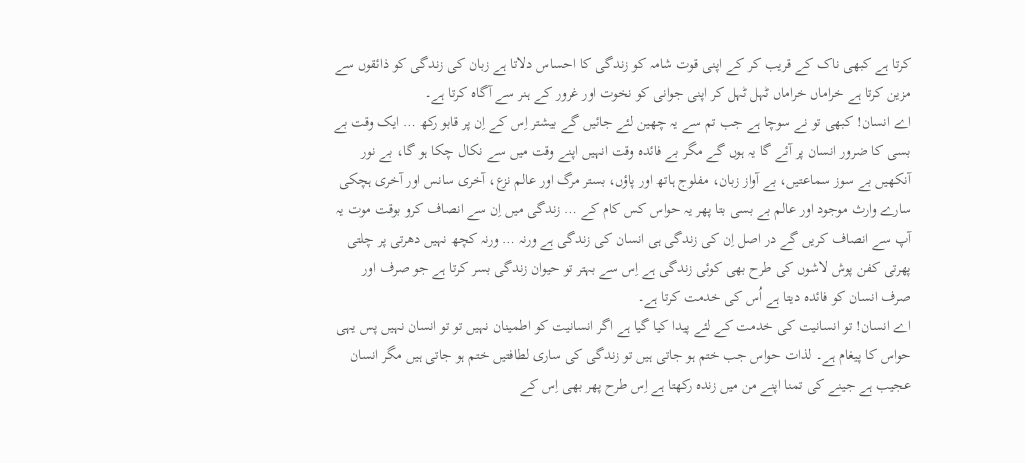کرتا ہے کبھی ناک کے قریب کر کے اپنی قوت شامہ کو زندگی کا احساس دلاتا ہے زبان کی زندگی کو ذائقوں سے مزین کرتا ہے خراماں خراماں ٹہل ٹہل کر اپنی جوانی کو نخوت اور غرور کے ہنر سے آگاہ کرتا ہے۔
اے انسان! کبھی تو نے سوچا ہے جب تم سے یہ چھین لئے جائیں گے بیشتر اِس کے اِن پر قابو رکھ … ایک وقت بے بسی کا ضرور انسان پر آئے گا یہ ہوں گے مگر بے فائدہ وقت انہیں اپنے وقت میں سے نکال چکا ہو گا، بے نور آنکھیں بے سوز سماعتیں، بے آواز زبان، مفلوج ہاتھ اور پاؤں، بستر مرگ اور عالم نزع، آخری سانس اور آخری ہچکی سارے وارث موجود اور عالم بے بسی بتا پھر یہ حواس کس کام کے … زندگی میں اِن سے انصاف کرو بوقت موت یہ آپ سے انصاف کریں گے در اصل اِن کی زندگی ہی انسان کی زندگی ہے ورنہ … ورنہ کچھ نہیں دھرتی پر چلتی پھرتی کفن پوش لاشوں کی طرح بھی کوئی زندگی ہے اِس سے بہتر تو حیوان زندگی بسر کرتا ہے جو صرف اور صرف انسان کو فائدہ دیتا ہے اُس کی خدمت کرتا ہے۔
اے انسان! تو انسانیت کی خدمت کے لئے پیدا کیا گیا ہے اگر انسانیت کو اطمینان نہیں تو تو انسان نہیں پس یہی حواس کا پیغام ہے۔ لذات حواس جب ختم ہو جاتی ہیں تو زندگی کی ساری لطافتیں ختم ہو جاتی ہیں مگر انسان عجیب ہے جینے کی تمنا اپنے من میں زندہ رکھتا ہے اِس طرح پھر بھی اِس کے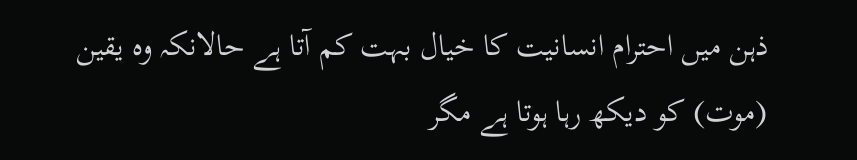ذہن میں احترام انسانیت کا خیال بہت کم آتا ہے حالانکہ وہ یقین (موت) کو دیکھ رہا ہوتا ہے مگر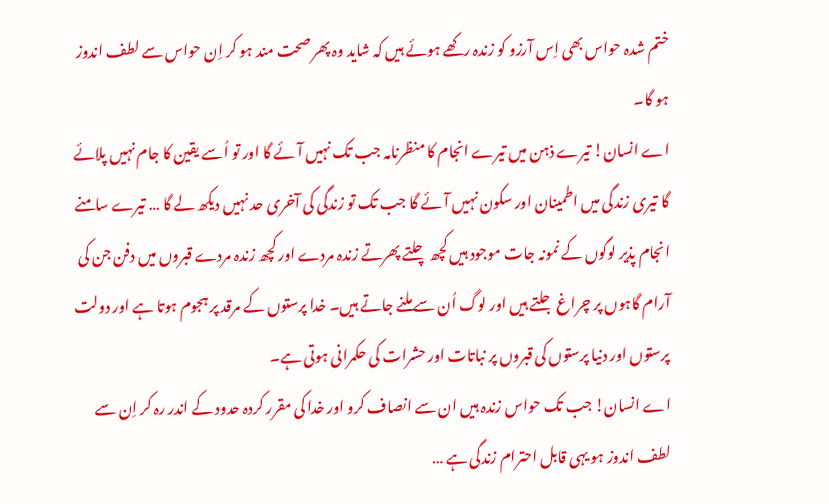ختم شدہ حواس بھی اِس آرزو کو زندہ رکھے ہوئے ہیں کہ شاید وہ پھر صحت مند ہو کر اِن حواس سے لطف اندوز ہو گا۔
اے انسان! تیرے ذہن میں تیرے انجام کا منظرنامہ جب تک نہیں آئے گا اور تو اُسے یقین کا جام نہیں پلائے گا تیری زندگی میں اطمینان اور سکون نہیں آئے گا جب تک تو زندگی کی آخری حد نہیں دیکھ لے گا … تیرے سامنے انجام پذیر لوگوں کے نمونہ جات موجود ہیں کچھ چلتے پھرتے زندہ مردے اور کچھ زندہ مردے قبروں میں دفن جن کی آرام گاہوں پر چراغ جلتے ہیں اور لوگ اُن سے ملنے جاتے ہیں۔ خدا پرستوں کے مرقد پر ہجوم ہوتا ہے اور دولت پرستوں اور دنیا پرستوں کی قبروں پر نباتات اور حشرات کی حکمرانی ہوتی ہے۔
اے انسان! جب تک حواس زندہ ہیں ان سے انصاف کرو اور خدا کی مقرر کردہ حدود کے اندر رہ کر اِن سے لطف اندوز ہو یہی قابل احترام زندگی ہے …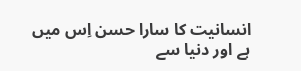انسانیت کا سارا حسن اِس میں ہے اور دنیا سے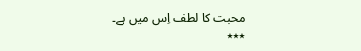محبت کا لطف اِس میں ہے۔
٭٭٭